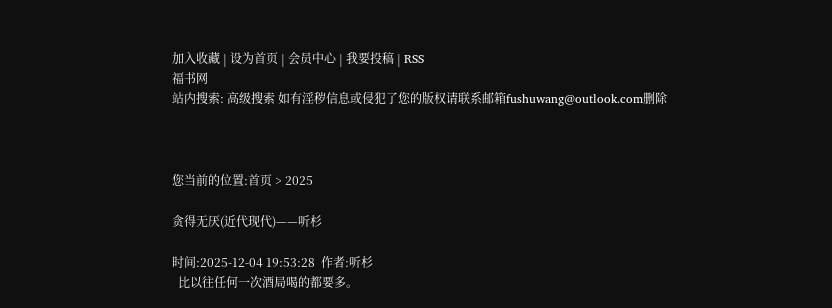加入收藏 | 设为首页 | 会员中心 | 我要投稿 | RSS
福书网
站内搜索: 高级搜索 如有淫秽信息或侵犯了您的版权请联系邮箱fushuwang@outlook.com删除



您当前的位置:首页 > 2025

贪得无厌(近代现代)——听杉

时间:2025-12-04 19:53:28  作者:听杉
  比以往任何一次酒局喝的都要多。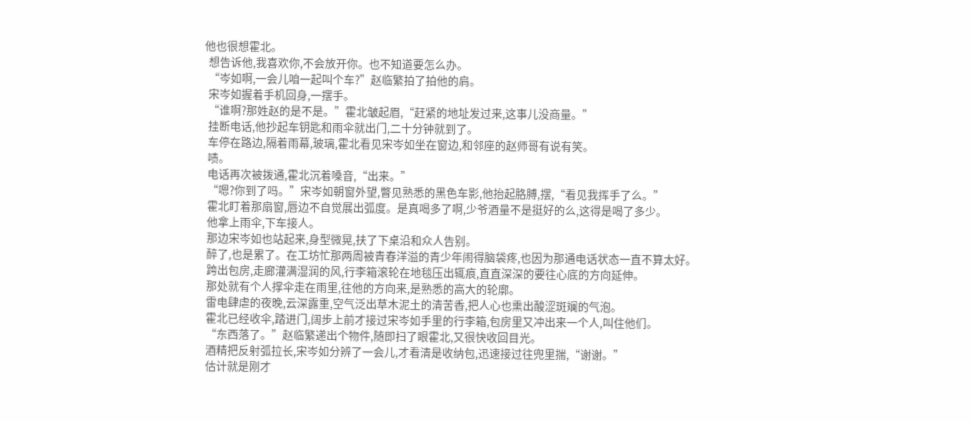他也很想霍北。
  想告诉他,我喜欢你,不会放开你。也不知道要怎么办。
  “岑如啊,一会儿咱一起叫个车?”赵临繁拍了拍他的肩。
  宋岑如握着手机回身,一摆手。
  “谁啊?那姓赵的是不是。”霍北皱起眉,“赶紧的地址发过来,这事儿没商量。”
  挂断电话,他抄起车钥匙和雨伞就出门,二十分钟就到了。
  车停在路边,隔着雨幕,玻璃,霍北看见宋岑如坐在窗边,和邻座的赵师哥有说有笑。
  啧。
  电话再次被拨通,霍北沉着嗓音,“出来。”
  “嗯?你到了吗。”宋岑如朝窗外望,瞥见熟悉的黑色车影,他抬起胳膊,摆,“看见我挥手了么。”
  霍北盯着那扇窗,唇边不自觉展出弧度。是真喝多了啊,少爷酒量不是挺好的么,这得是喝了多少。
  他拿上雨伞,下车接人。
  那边宋岑如也站起来,身型微晃,扶了下桌沿和众人告别。
  醉了,也是累了。在工坊忙那两周被青春洋溢的青少年闹得脑袋疼,也因为那通电话状态一直不算太好。
  跨出包房,走廊灌满湿润的风,行李箱滚轮在地毯压出辄痕,直直深深的要往心底的方向延伸。
  那处就有个人撑伞走在雨里,往他的方向来,是熟悉的高大的轮廓。
  雷电肆虐的夜晚,云深露重,空气泛出草木泥土的清苦香,把人心也熏出酸涩斑斓的气泡。
  霍北已经收伞,踏进门,阔步上前才接过宋岑如手里的行李箱,包房里又冲出来一个人,叫住他们。
  “东西落了。”赵临繁递出个物件,随即扫了眼霍北,又很快收回目光。
  酒精把反射弧拉长,宋岑如分辨了一会儿,才看清是收纳包,迅速接过往兜里揣,“谢谢。”
  估计就是刚才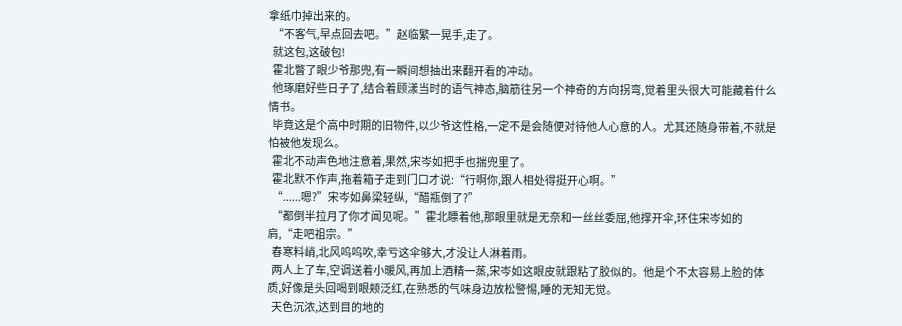拿纸巾掉出来的。
  “不客气,早点回去吧。”赵临繁一晃手,走了。
  就这包,这破包!
  霍北瞥了眼少爷那兜,有一瞬间想抽出来翻开看的冲动。
  他琢磨好些日子了,结合着顾漾当时的语气神态,脑筋往另一个神奇的方向拐弯,觉着里头很大可能藏着什么情书。
  毕竟这是个高中时期的旧物件,以少爷这性格,一定不是会随便对待他人心意的人。尤其还随身带着,不就是怕被他发现么。
  霍北不动声色地注意着,果然,宋岑如把手也揣兜里了。
  霍北默不作声,拖着箱子走到门口才说:“行啊你,跟人相处得挺开心啊。”
  “......嗯?”宋岑如鼻梁轻纵,“醋瓶倒了?”
  “都倒半拉月了你才闻见呢。”霍北瞟着他,那眼里就是无奈和一丝丝委屈,他撑开伞,环住宋岑如的肩,“走吧祖宗。”
  春寒料峭,北风呜呜吹,幸亏这伞够大,才没让人淋着雨。
  两人上了车,空调送着小暖风,再加上酒精一蒸,宋岑如这眼皮就跟粘了胶似的。他是个不太容易上脸的体质,好像是头回喝到眼颊泛红,在熟悉的气味身边放松警惕,睡的无知无觉。
  天色沉浓,达到目的地的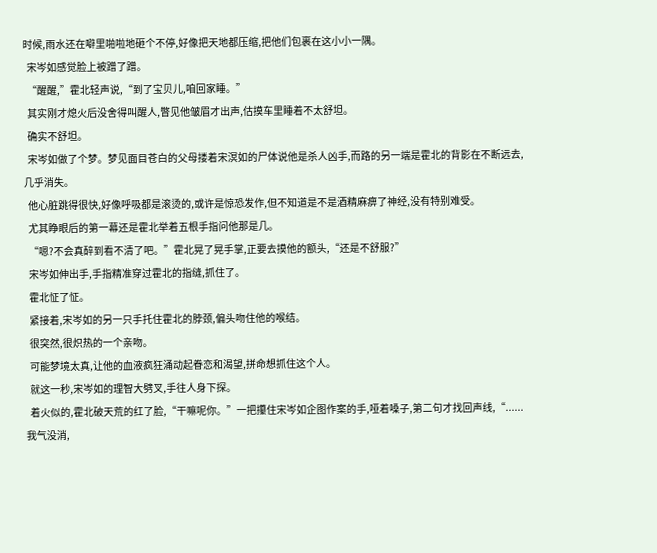时候,雨水还在噼里啪啦地砸个不停,好像把天地都压缩,把他们包裹在这小小一隅。
  宋岑如感觉脸上被蹭了蹭。
  “醒醒,”霍北轻声说,“到了宝贝儿,咱回家睡。”
  其实刚才熄火后没舍得叫醒人,瞥见他皱眉才出声,估摸车里睡着不太舒坦。
  确实不舒坦。
  宋岑如做了个梦。梦见面目苍白的父母搂着宋溟如的尸体说他是杀人凶手,而路的另一端是霍北的背影在不断远去,几乎消失。
  他心脏跳得很快,好像呼吸都是滚烫的,或许是惊恐发作,但不知道是不是酒精麻痹了神经,没有特别难受。
  尤其睁眼后的第一幕还是霍北举着五根手指问他那是几。
  “嗯?不会真醉到看不清了吧。”霍北晃了晃手掌,正要去摸他的额头,“还是不舒服?”
  宋岑如伸出手,手指精准穿过霍北的指缝,抓住了。
  霍北怔了怔。
  紧接着,宋岑如的另一只手托住霍北的脖颈,偏头吻住他的喉结。
  很突然,很炽热的一个亲吻。
  可能梦境太真,让他的血液疯狂涌动起眷恋和渴望,拼命想抓住这个人。
  就这一秒,宋岑如的理智大劈叉,手往人身下探。
  着火似的,霍北破天荒的红了脸,“干嘛呢你。”一把攥住宋岑如企图作案的手,哑着嗓子,第二句才找回声线,“......我气没消,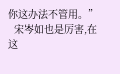你这办法不管用。”
  宋岑如也是厉害,在这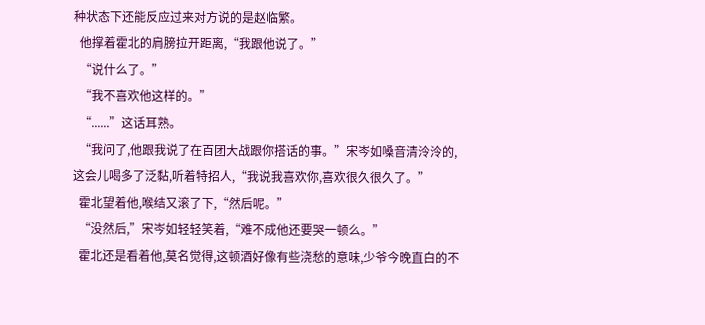种状态下还能反应过来对方说的是赵临繁。
  他撑着霍北的肩膀拉开距离,“我跟他说了。”
  “说什么了。”
  “我不喜欢他这样的。”
  “......”这话耳熟。
  “我问了,他跟我说了在百团大战跟你搭话的事。”宋岑如嗓音清泠泠的,这会儿喝多了泛黏,听着特招人,“我说我喜欢你,喜欢很久很久了。”
  霍北望着他,喉结又滚了下,“然后呢。”
  “没然后,”宋岑如轻轻笑着,“难不成他还要哭一顿么。”
  霍北还是看着他,莫名觉得,这顿酒好像有些浇愁的意味,少爷今晚直白的不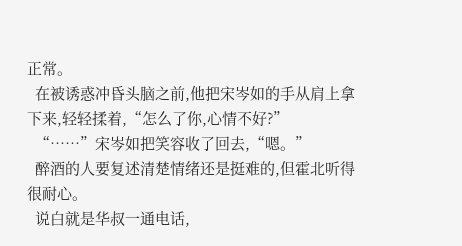正常。
  在被诱惑冲昏头脑之前,他把宋岑如的手从肩上拿下来,轻轻揉着,“怎么了你,心情不好?”
  “……”宋岑如把笑容收了回去,“嗯。”
  醉酒的人要复述清楚情绪还是挺难的,但霍北听得很耐心。
  说白就是华叔一通电话,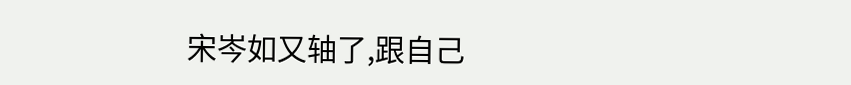宋岑如又轴了,跟自己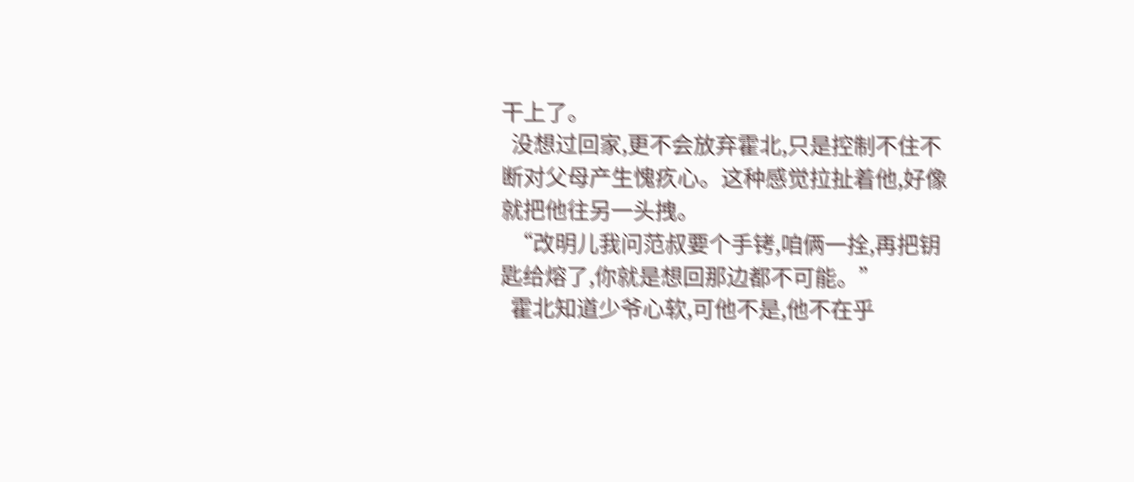干上了。
  没想过回家,更不会放弃霍北,只是控制不住不断对父母产生愧疚心。这种感觉拉扯着他,好像就把他往另一头拽。
  “改明儿我问范叔要个手铐,咱俩一拴,再把钥匙给熔了,你就是想回那边都不可能。”
  霍北知道少爷心软,可他不是,他不在乎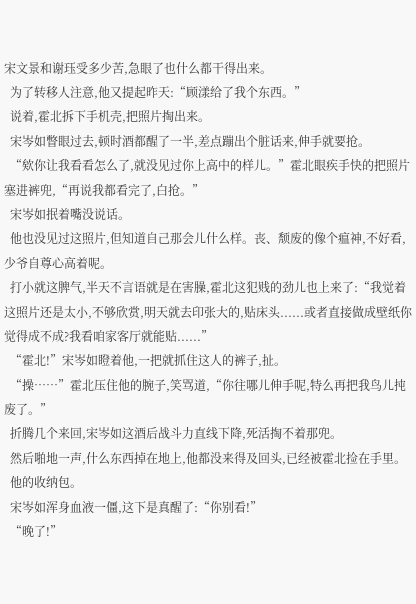宋文景和谢珏受多少苦,急眼了也什么都干得出来。
  为了转移人注意,他又提起昨天:“顾漾给了我个东西。”
  说着,霍北拆下手机壳,把照片掏出来。
  宋岑如瞥眼过去,顿时酒都醒了一半,差点蹦出个脏话来,伸手就要抢。
  “欸你让我看看怎么了,就没见过你上高中的样儿。”霍北眼疾手快的把照片塞进裤兜,“再说我都看完了,白抢。”
  宋岑如抿着嘴没说话。
  他也没见过这照片,但知道自己那会儿什么样。丧、颓废的像个瘟神,不好看,少爷自尊心高着呢。
  打小就这脾气,半天不言语就是在害臊,霍北这犯贱的劲儿也上来了:“我觉着这照片还是太小,不够欣赏,明天就去印张大的,贴床头......或者直接做成壁纸你觉得成不成?我看咱家客厅就能贴......”
  “霍北!”宋岑如瞪着他,一把就抓住这人的裤子,扯。
  “操……”霍北压住他的腕子,笑骂道,“你往哪儿伸手呢,特么再把我鸟儿扽废了。”
  折腾几个来回,宋岑如这酒后战斗力直线下降,死活掏不着那兜。
  然后啪地一声,什么东西掉在地上,他都没来得及回头,已经被霍北捡在手里。
  他的收纳包。
  宋岑如浑身血液一僵,这下是真醒了:“你别看!”
  “晚了!”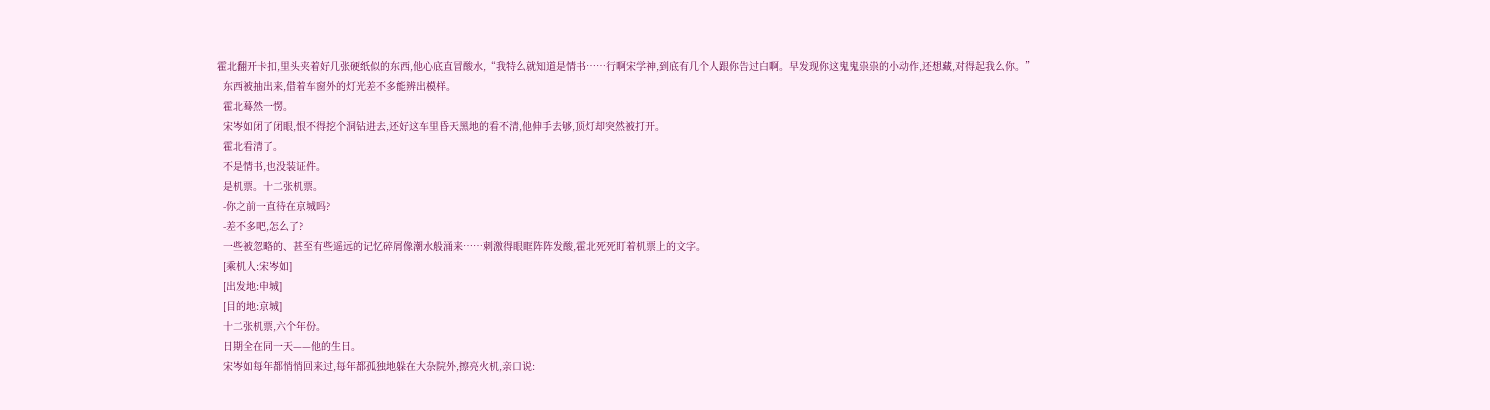霍北翻开卡扣,里头夹着好几张硬纸似的东西,他心底直冒酸水,“我特么就知道是情书……行啊宋学神,到底有几个人跟你告过白啊。早发现你这鬼鬼祟祟的小动作,还想藏,对得起我么你。”
  东西被抽出来,借着车窗外的灯光差不多能辨出模样。
  霍北蓦然一愣。
  宋岑如闭了闭眼,恨不得挖个洞钻进去,还好这车里昏天黑地的看不清,他伸手去够,顶灯却突然被打开。
  霍北看清了。
  不是情书,也没装证件。
  是机票。十二张机票。
  -你之前一直待在京城吗?
  -差不多吧,怎么了?
  一些被忽略的、甚至有些遥远的记忆碎屑像潮水般涌来……刺激得眼眶阵阵发酸,霍北死死盯着机票上的文字。
  [乘机人:宋岑如]
  [出发地:申城]
  [目的地:京城]
  十二张机票,六个年份。
  日期全在同一天——他的生日。
  宋岑如每年都悄悄回来过,每年都孤独地躲在大杂院外,擦亮火机,亲口说: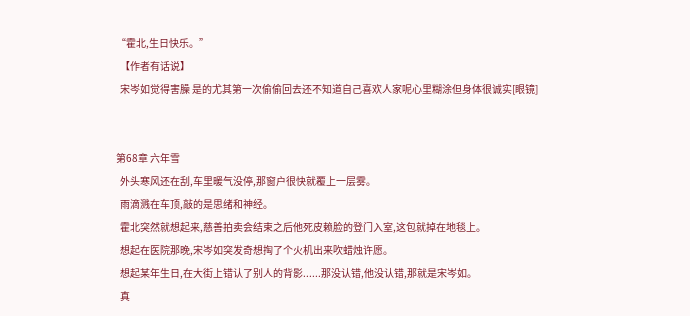“霍北,生日快乐。”
  【作者有话说】
  宋岑如觉得害臊 是的尤其第一次偷偷回去还不知道自己喜欢人家呢心里糊涂但身体很诚实[眼镜]


第68章 六年雪
  外头寒风还在刮,车里暖气没停,那窗户很快就覆上一层雾。
  雨滴溅在车顶,敲的是思绪和神经。
  霍北突然就想起来,慈善拍卖会结束之后他死皮赖脸的登门入室,这包就掉在地毯上。
  想起在医院那晚,宋岑如突发奇想掏了个火机出来吹蜡烛许愿。
  想起某年生日,在大街上错认了别人的背影......那没认错,他没认错,那就是宋岑如。
  真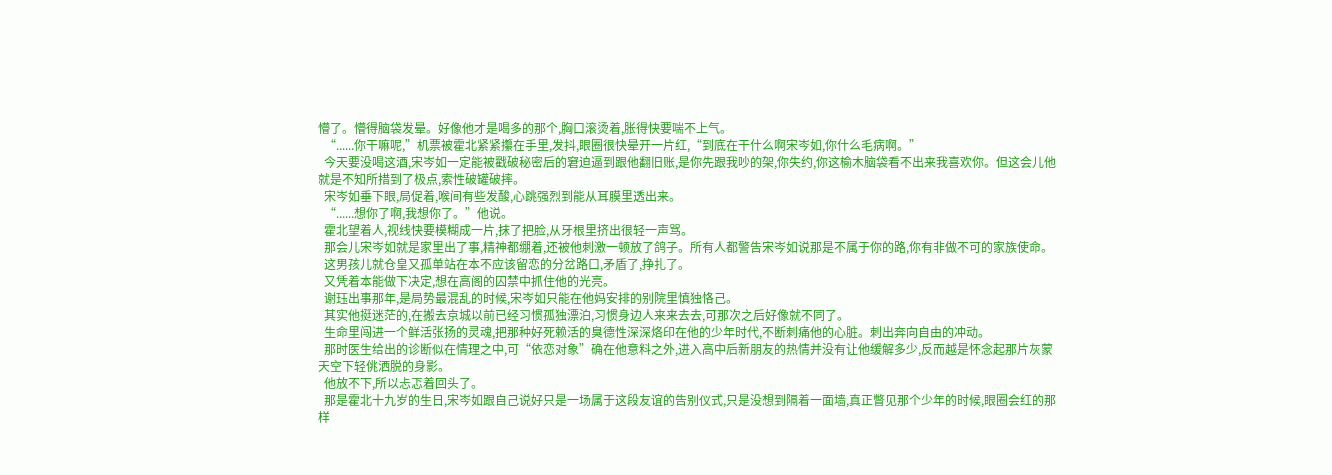懵了。懵得脑袋发晕。好像他才是喝多的那个,胸口滚烫着,胀得快要喘不上气。
  “......你干嘛呢,”机票被霍北紧紧攥在手里,发抖,眼圈很快晕开一片红,“到底在干什么啊宋岑如,你什么毛病啊。”
  今天要没喝这酒,宋岑如一定能被戳破秘密后的窘迫逼到跟他翻旧账,是你先跟我吵的架,你失约,你这榆木脑袋看不出来我喜欢你。但这会儿他就是不知所措到了极点,索性破罐破摔。
  宋岑如垂下眼,局促着,喉间有些发酸,心跳强烈到能从耳膜里透出来。
  “......想你了啊,我想你了。”他说。
  霍北望着人,视线快要模糊成一片,抹了把脸,从牙根里挤出很轻一声骂。
  那会儿宋岑如就是家里出了事,精神都绷着,还被他刺激一顿放了鸽子。所有人都警告宋岑如说那是不属于你的路,你有非做不可的家族使命。
  这男孩儿就仓皇又孤单站在本不应该留恋的分岔路口,矛盾了,挣扎了。
  又凭着本能做下决定,想在高阁的囚禁中抓住他的光亮。
  谢珏出事那年,是局势最混乱的时候,宋岑如只能在他妈安排的别院里慎独恪己。
  其实他挺迷茫的,在搬去京城以前已经习惯孤独漂泊,习惯身边人来来去去,可那次之后好像就不同了。
  生命里闯进一个鲜活张扬的灵魂,把那种好死赖活的臭德性深深烙印在他的少年时代,不断刺痛他的心脏。刺出奔向自由的冲动。
  那时医生给出的诊断似在情理之中,可“依恋对象”确在他意料之外,进入高中后新朋友的热情并没有让他缓解多少,反而越是怀念起那片灰蒙天空下轻佻洒脱的身影。
  他放不下,所以忐忑着回头了。
  那是霍北十九岁的生日,宋岑如跟自己说好只是一场属于这段友谊的告别仪式,只是没想到隔着一面墙,真正瞥见那个少年的时候,眼圈会红的那样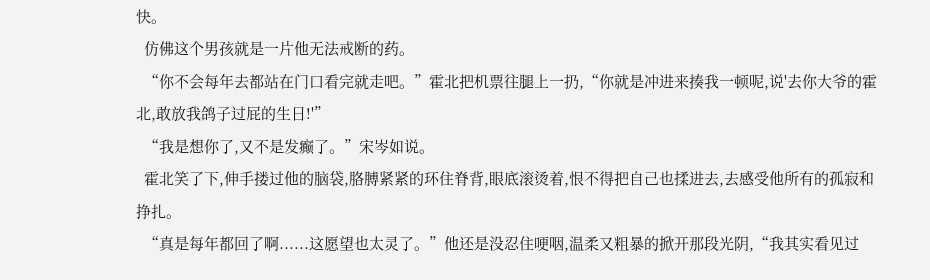快。
  仿佛这个男孩就是一片他无法戒断的药。
  “你不会每年去都站在门口看完就走吧。”霍北把机票往腿上一扔,“你就是冲进来揍我一顿呢,说'去你大爷的霍北,敢放我鸽子过屁的生日!'”
  “我是想你了,又不是发癫了。”宋岑如说。
  霍北笑了下,伸手搂过他的脑袋,胳膊紧紧的环住脊背,眼底滚烫着,恨不得把自己也揉进去,去感受他所有的孤寂和挣扎。
  “真是每年都回了啊......这愿望也太灵了。”他还是没忍住哽咽,温柔又粗暴的掀开那段光阴,“我其实看见过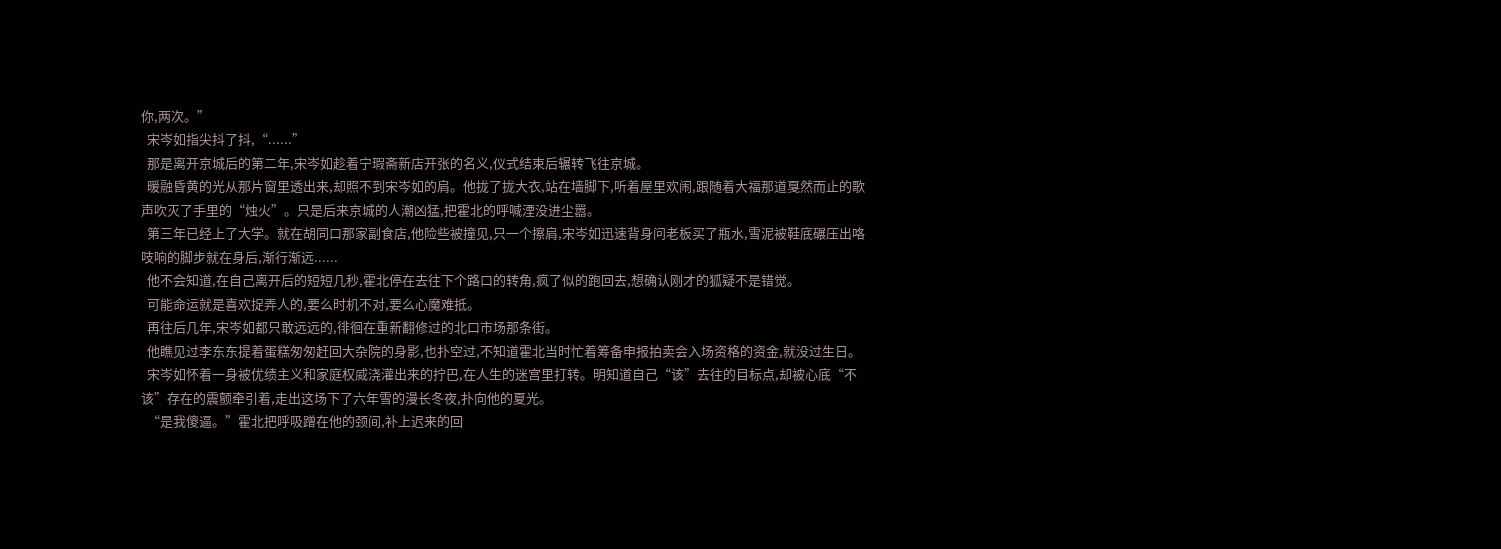你,两次。”
  宋岑如指尖抖了抖,“......”
  那是离开京城后的第二年,宋岑如趁着宁瑕斋新店开张的名义,仪式结束后辗转飞往京城。
  暖融昏黄的光从那片窗里透出来,却照不到宋岑如的肩。他拢了拢大衣,站在墙脚下,听着屋里欢闹,跟随着大福那道戛然而止的歌声吹灭了手里的“烛火”。只是后来京城的人潮凶猛,把霍北的呼喊湮没进尘嚣。
  第三年已经上了大学。就在胡同口那家副食店,他险些被撞见,只一个擦肩,宋岑如迅速背身问老板买了瓶水,雪泥被鞋底碾压出咯吱响的脚步就在身后,渐行渐远......
  他不会知道,在自己离开后的短短几秒,霍北停在去往下个路口的转角,疯了似的跑回去,想确认刚才的狐疑不是错觉。
  可能命运就是喜欢捉弄人的,要么时机不对,要么心魔难抵。
  再往后几年,宋岑如都只敢远远的,徘徊在重新翻修过的北口市场那条街。
  他瞧见过李东东提着蛋糕匆匆赶回大杂院的身影,也扑空过,不知道霍北当时忙着筹备申报拍卖会入场资格的资金,就没过生日。
  宋岑如怀着一身被优绩主义和家庭权威浇灌出来的拧巴,在人生的迷宫里打转。明知道自己“该”去往的目标点,却被心底“不该”存在的震颤牵引着,走出这场下了六年雪的漫长冬夜,扑向他的夏光。
  “是我傻逼。”霍北把呼吸蹭在他的颈间,补上迟来的回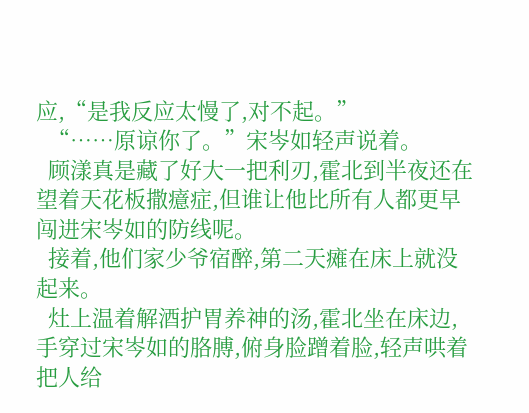应,“是我反应太慢了,对不起。”
  “……原谅你了。”宋岑如轻声说着。
  顾漾真是藏了好大一把利刃,霍北到半夜还在望着天花板撒癔症,但谁让他比所有人都更早闯进宋岑如的防线呢。
  接着,他们家少爷宿醉,第二天瘫在床上就没起来。
  灶上温着解酒护胃养神的汤,霍北坐在床边,手穿过宋岑如的胳膊,俯身脸蹭着脸,轻声哄着把人给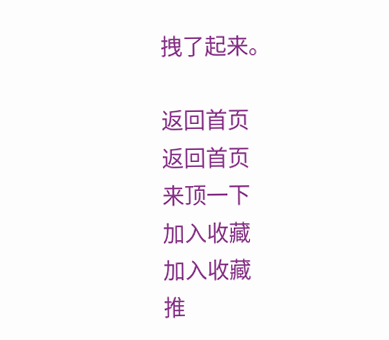拽了起来。

返回首页
返回首页
来顶一下
加入收藏
加入收藏
推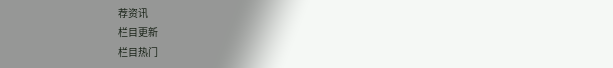荐资讯
栏目更新
栏目热门